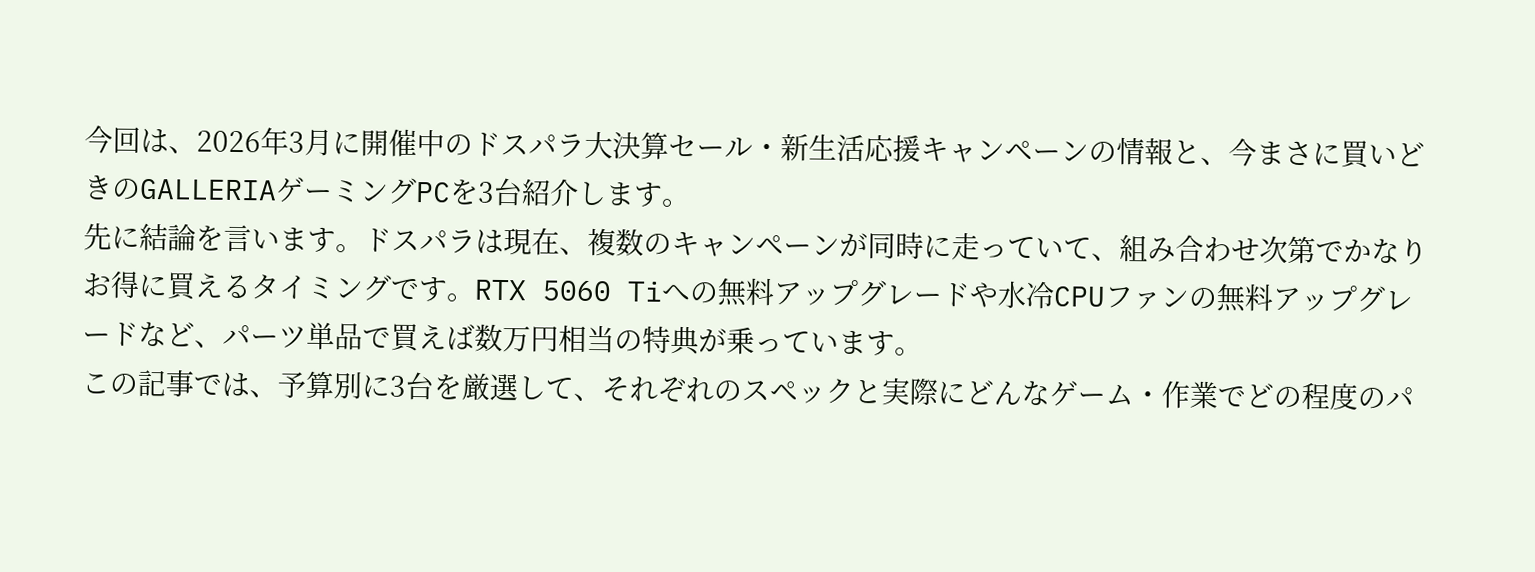今回は、2026年3月に開催中のドスパラ大決算セール・新生活応援キャンペーンの情報と、今まさに買いどきのGALLERIAゲーミングPCを3台紹介します。
先に結論を言います。ドスパラは現在、複数のキャンペーンが同時に走っていて、組み合わせ次第でかなりお得に買えるタイミングです。RTX 5060 Tiへの無料アップグレードや水冷CPUファンの無料アップグレードなど、パーツ単品で買えば数万円相当の特典が乗っています。
この記事では、予算別に3台を厳選して、それぞれのスペックと実際にどんなゲーム・作業でどの程度のパ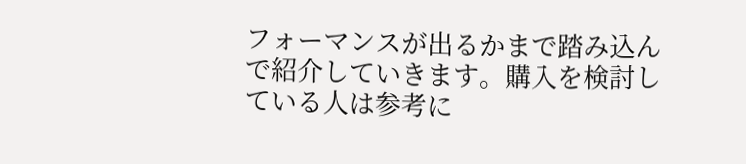フォーマンスが出るかまで踏み込んで紹介していきます。購入を検討している人は参考に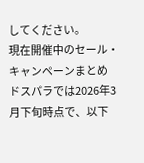してください。
現在開催中のセール・キャンペーンまとめ
ドスパラでは2026年3月下旬時点で、以下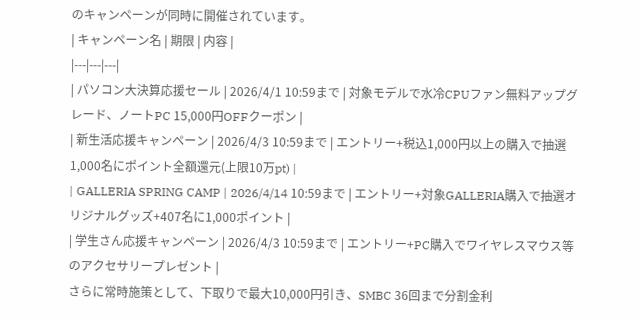のキャンペーンが同時に開催されています。
| キャンペーン名 | 期限 | 内容 |
|---|---|---|
| パソコン大決算応援セール | 2026/4/1 10:59まで | 対象モデルで水冷CPUファン無料アップグレード、ノートPC 15,000円OFFクーポン |
| 新生活応援キャンペーン | 2026/4/3 10:59まで | エントリー+税込1,000円以上の購入で抽選1,000名にポイント全額還元(上限10万pt) |
| GALLERIA SPRING CAMP | 2026/4/14 10:59まで | エントリー+対象GALLERIA購入で抽選オリジナルグッズ+407名に1,000ポイント |
| 学生さん応援キャンペーン | 2026/4/3 10:59まで | エントリー+PC購入でワイヤレスマウス等のアクセサリープレゼント |
さらに常時施策として、下取りで最大10,000円引き、SMBC 36回まで分割金利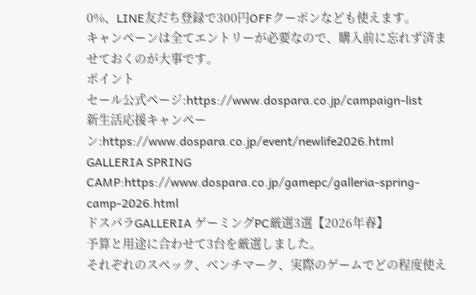0%、LINE友だち登録で300円OFFクーポンなども使えます。
キャンペーンは全てエントリーが必要なので、購入前に忘れず済ませておくのが大事です。
ポイント
セール公式ページ:https://www.dospara.co.jp/campaign-list
新生活応援キャンペーン:https://www.dospara.co.jp/event/newlife2026.html
GALLERIA SPRING CAMP:https://www.dospara.co.jp/gamepc/galleria-spring-camp-2026.html
ドスパラGALLERIA ゲーミングPC厳選3選【2026年春】
予算と用途に合わせて3台を厳選しました。
それぞれのスペック、ベンチマーク、実際のゲームでどの程度使え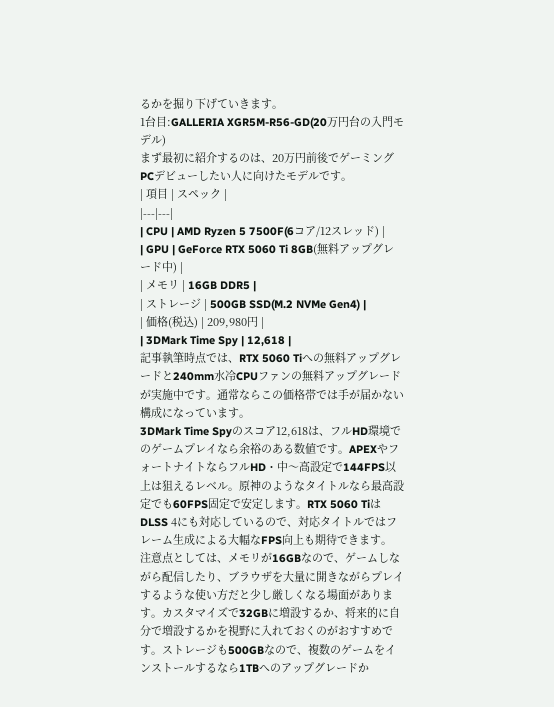るかを掘り下げていきます。
1台目:GALLERIA XGR5M-R56-GD(20万円台の入門モデル)
まず最初に紹介するのは、20万円前後でゲーミングPCデビューしたい人に向けたモデルです。
| 項目 | スペック |
|---|---|
| CPU | AMD Ryzen 5 7500F(6コア/12スレッド) |
| GPU | GeForce RTX 5060 Ti 8GB(無料アップグレード中) |
| メモリ | 16GB DDR5 |
| ストレージ | 500GB SSD(M.2 NVMe Gen4) |
| 価格(税込) | 209,980円 |
| 3DMark Time Spy | 12,618 |
記事執筆時点では、RTX 5060 Tiへの無料アップグレードと240mm水冷CPUファンの無料アップグレードが実施中です。通常ならこの価格帯では手が届かない構成になっています。
3DMark Time Spyのスコア12,618は、フルHD環境でのゲームプレイなら余裕のある数値です。APEXやフォートナイトならフルHD・中〜高設定で144FPS以上は狙えるレベル。原神のようなタイトルなら最高設定でも60FPS固定で安定します。RTX 5060 TiはDLSS 4にも対応しているので、対応タイトルではフレーム生成による大幅なFPS向上も期待できます。
注意点としては、メモリが16GBなので、ゲームしながら配信したり、ブラウザを大量に開きながらプレイするような使い方だと少し厳しくなる場面があります。カスタマイズで32GBに増設するか、将来的に自分で増設するかを視野に入れておくのがおすすめです。ストレージも500GBなので、複数のゲームをインストールするなら1TBへのアップグレードか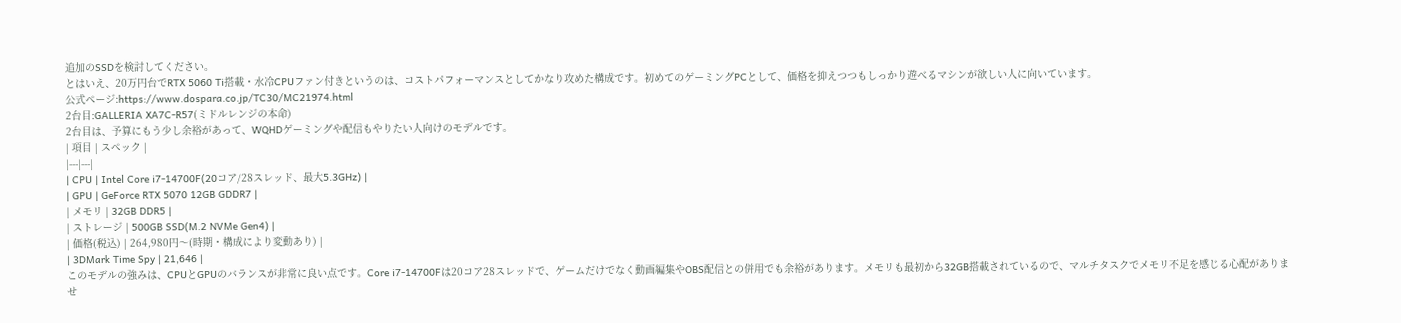追加のSSDを検討してください。
とはいえ、20万円台でRTX 5060 Ti搭載・水冷CPUファン付きというのは、コストパフォーマンスとしてかなり攻めた構成です。初めてのゲーミングPCとして、価格を抑えつつもしっかり遊べるマシンが欲しい人に向いています。
公式ページ:https://www.dospara.co.jp/TC30/MC21974.html
2台目:GALLERIA XA7C-R57(ミドルレンジの本命)
2台目は、予算にもう少し余裕があって、WQHDゲーミングや配信もやりたい人向けのモデルです。
| 項目 | スペック |
|---|---|
| CPU | Intel Core i7-14700F(20コア/28スレッド、最大5.3GHz) |
| GPU | GeForce RTX 5070 12GB GDDR7 |
| メモリ | 32GB DDR5 |
| ストレージ | 500GB SSD(M.2 NVMe Gen4) |
| 価格(税込) | 264,980円〜(時期・構成により変動あり) |
| 3DMark Time Spy | 21,646 |
このモデルの強みは、CPUとGPUのバランスが非常に良い点です。Core i7-14700Fは20コア28スレッドで、ゲームだけでなく動画編集やOBS配信との併用でも余裕があります。メモリも最初から32GB搭載されているので、マルチタスクでメモリ不足を感じる心配がありませ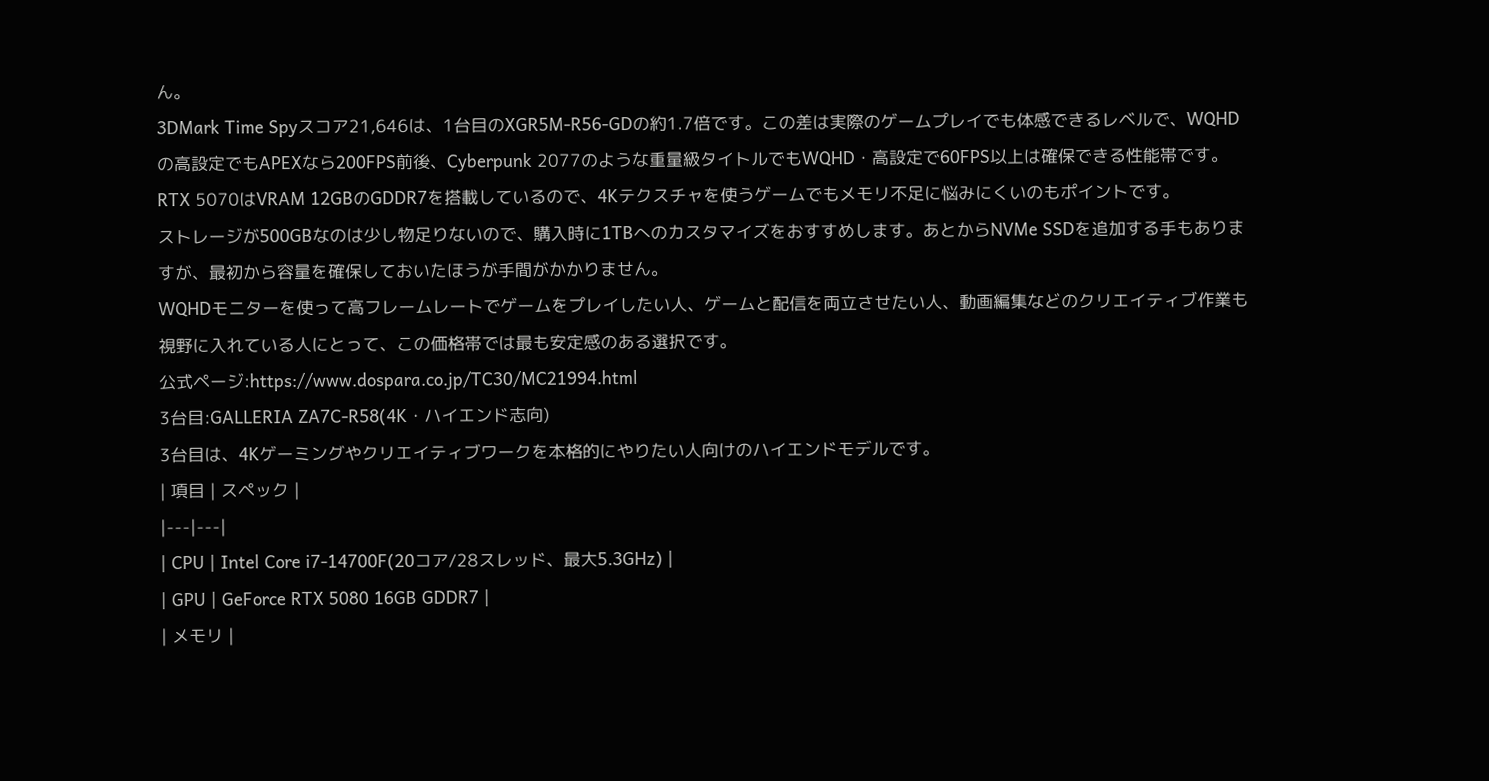ん。
3DMark Time Spyスコア21,646は、1台目のXGR5M-R56-GDの約1.7倍です。この差は実際のゲームプレイでも体感できるレベルで、WQHDの高設定でもAPEXなら200FPS前後、Cyberpunk 2077のような重量級タイトルでもWQHD・高設定で60FPS以上は確保できる性能帯です。RTX 5070はVRAM 12GBのGDDR7を搭載しているので、4Kテクスチャを使うゲームでもメモリ不足に悩みにくいのもポイントです。
ストレージが500GBなのは少し物足りないので、購入時に1TBへのカスタマイズをおすすめします。あとからNVMe SSDを追加する手もありますが、最初から容量を確保しておいたほうが手間がかかりません。
WQHDモニターを使って高フレームレートでゲームをプレイしたい人、ゲームと配信を両立させたい人、動画編集などのクリエイティブ作業も視野に入れている人にとって、この価格帯では最も安定感のある選択です。
公式ページ:https://www.dospara.co.jp/TC30/MC21994.html
3台目:GALLERIA ZA7C-R58(4K・ハイエンド志向)
3台目は、4Kゲーミングやクリエイティブワークを本格的にやりたい人向けのハイエンドモデルです。
| 項目 | スペック |
|---|---|
| CPU | Intel Core i7-14700F(20コア/28スレッド、最大5.3GHz) |
| GPU | GeForce RTX 5080 16GB GDDR7 |
| メモリ |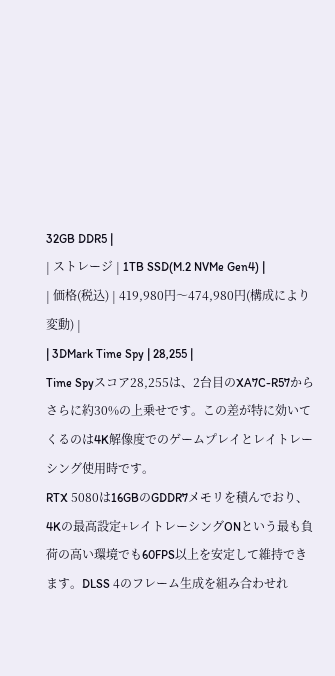32GB DDR5 |
| ストレージ | 1TB SSD(M.2 NVMe Gen4) |
| 価格(税込) | 419,980円〜474,980円(構成により変動) |
| 3DMark Time Spy | 28,255 |
Time Spyスコア28,255は、2台目のXA7C-R57からさらに約30%の上乗せです。この差が特に効いてくるのは4K解像度でのゲームプレイとレイトレーシング使用時です。
RTX 5080は16GBのGDDR7メモリを積んでおり、4Kの最高設定+レイトレーシングONという最も負荷の高い環境でも60FPS以上を安定して維持できます。DLSS 4のフレーム生成を組み合わせれ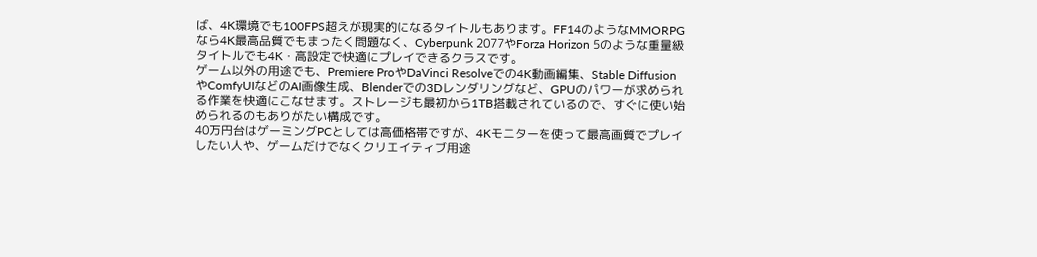ば、4K環境でも100FPS超えが現実的になるタイトルもあります。FF14のようなMMORPGなら4K最高品質でもまったく問題なく、Cyberpunk 2077やForza Horizon 5のような重量級タイトルでも4K・高設定で快適にプレイできるクラスです。
ゲーム以外の用途でも、Premiere ProやDaVinci Resolveでの4K動画編集、Stable DiffusionやComfyUIなどのAI画像生成、Blenderでの3Dレンダリングなど、GPUのパワーが求められる作業を快適にこなせます。ストレージも最初から1TB搭載されているので、すぐに使い始められるのもありがたい構成です。
40万円台はゲーミングPCとしては高価格帯ですが、4Kモニターを使って最高画質でプレイしたい人や、ゲームだけでなくクリエイティブ用途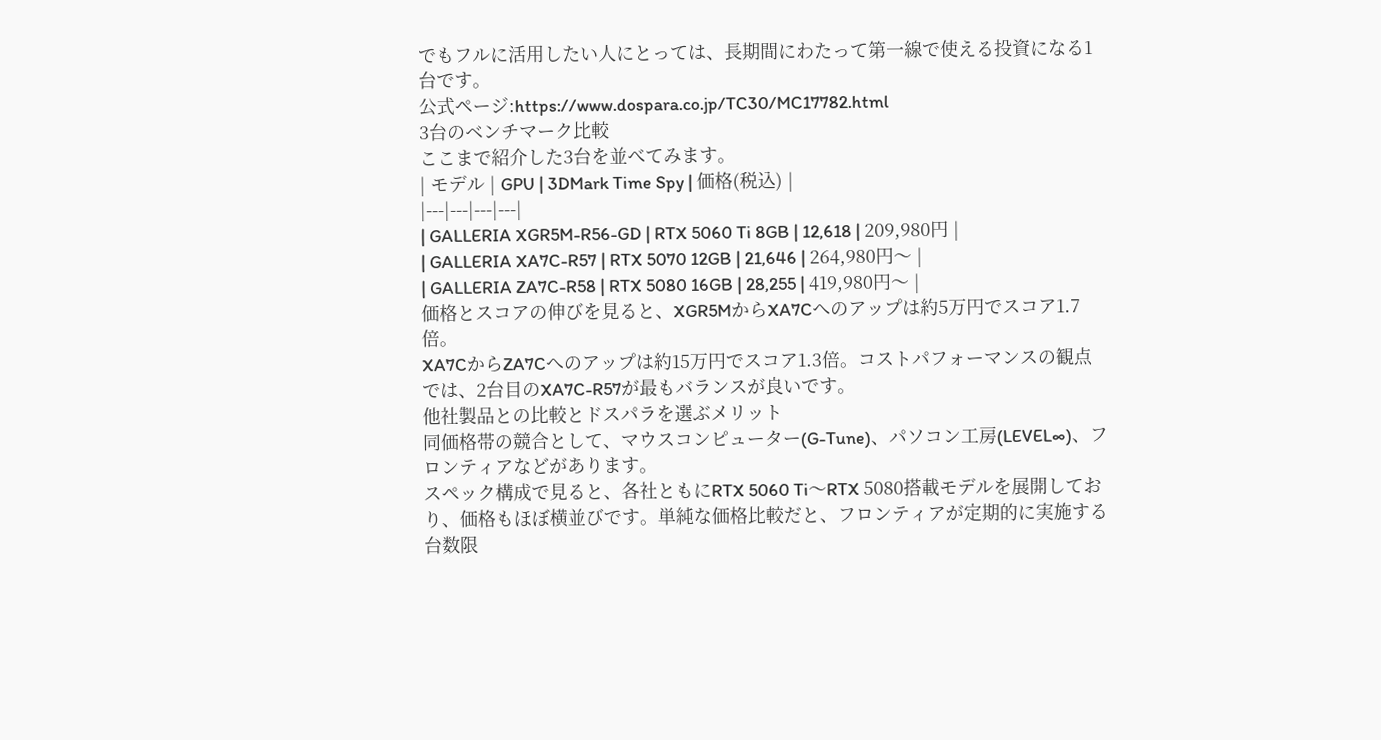でもフルに活用したい人にとっては、長期間にわたって第一線で使える投資になる1台です。
公式ページ:https://www.dospara.co.jp/TC30/MC17782.html
3台のベンチマーク比較
ここまで紹介した3台を並べてみます。
| モデル | GPU | 3DMark Time Spy | 価格(税込) |
|---|---|---|---|
| GALLERIA XGR5M-R56-GD | RTX 5060 Ti 8GB | 12,618 | 209,980円 |
| GALLERIA XA7C-R57 | RTX 5070 12GB | 21,646 | 264,980円〜 |
| GALLERIA ZA7C-R58 | RTX 5080 16GB | 28,255 | 419,980円〜 |
価格とスコアの伸びを見ると、XGR5MからXA7Cへのアップは約5万円でスコア1.7倍。
XA7CからZA7Cへのアップは約15万円でスコア1.3倍。コストパフォーマンスの観点では、2台目のXA7C-R57が最もバランスが良いです。
他社製品との比較とドスパラを選ぶメリット
同価格帯の競合として、マウスコンピューター(G-Tune)、パソコン工房(LEVEL∞)、フロンティアなどがあります。
スペック構成で見ると、各社ともにRTX 5060 Ti〜RTX 5080搭載モデルを展開しており、価格もほぼ横並びです。単純な価格比較だと、フロンティアが定期的に実施する台数限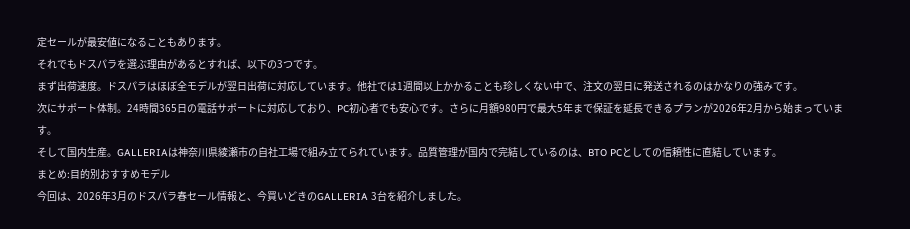定セールが最安値になることもあります。
それでもドスパラを選ぶ理由があるとすれば、以下の3つです。
まず出荷速度。ドスパラはほぼ全モデルが翌日出荷に対応しています。他社では1週間以上かかることも珍しくない中で、注文の翌日に発送されるのはかなりの強みです。
次にサポート体制。24時間365日の電話サポートに対応しており、PC初心者でも安心です。さらに月額980円で最大5年まで保証を延長できるプランが2026年2月から始まっています。
そして国内生産。GALLERIAは神奈川県綾瀬市の自社工場で組み立てられています。品質管理が国内で完結しているのは、BTO PCとしての信頼性に直結しています。
まとめ:目的別おすすめモデル
今回は、2026年3月のドスパラ春セール情報と、今買いどきのGALLERIA 3台を紹介しました。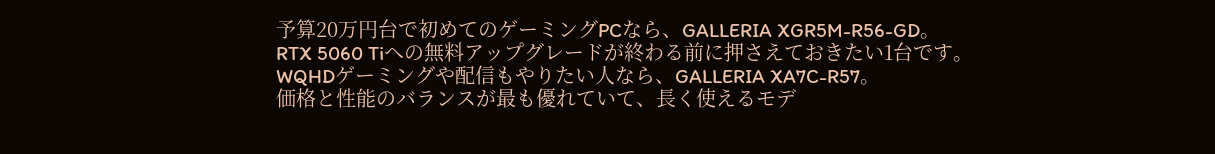予算20万円台で初めてのゲーミングPCなら、GALLERIA XGR5M-R56-GD。
RTX 5060 Tiへの無料アップグレードが終わる前に押さえておきたい1台です。
WQHDゲーミングや配信もやりたい人なら、GALLERIA XA7C-R57。
価格と性能のバランスが最も優れていて、長く使えるモデ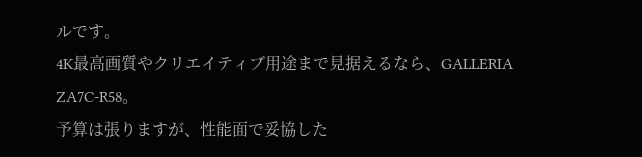ルです。
4K最高画質やクリエイティブ用途まで見据えるなら、GALLERIA ZA7C-R58。
予算は張りますが、性能面で妥協した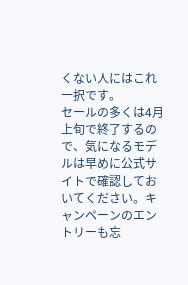くない人にはこれ一択です。
セールの多くは4月上旬で終了するので、気になるモデルは早めに公式サイトで確認しておいてください。キャンペーンのエントリーも忘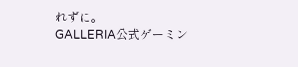れずに。
GALLERIA公式ゲーミン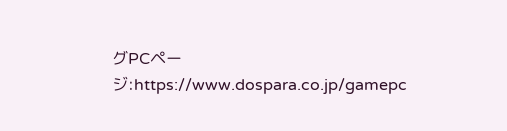グPCページ:https://www.dospara.co.jp/gamepc